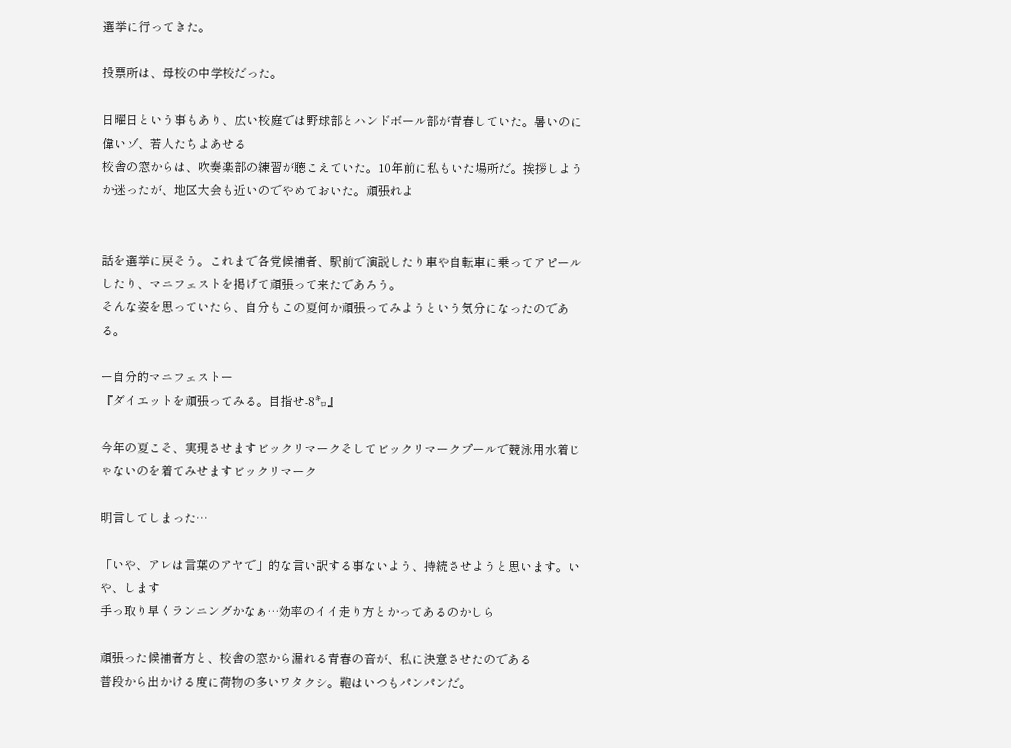選挙に行ってきた。

投票所は、母校の中学校だった。

日曜日という事もあり、広い校庭では野球部とハンドボール部が青春していた。暑いのに偉いゾ、若人たちよあせる
校舎の窓からは、吹奏楽部の練習が聴こえていた。10年前に私もいた場所だ。挨拶しようか迷ったが、地区大会も近いのでやめておいた。頑張れよ


話を選挙に戻そう。これまで各党候補者、駅前で演説したり車や自転車に乗ってアピールしたり、マニフェストを掲げて頑張って来たであろう。
そんな姿を思っていたら、自分もこの夏何か頑張ってみようという気分になったのである。

ー自分的マニフェストー
『ダイエットを頑張ってみる。目指せ-8㌔』

今年の夏こそ、実現させますビックリマークそしてビックリマークプールで競泳用水着じゃないのを着てみせますビックリマーク

明言してしまった…

「いや、アレは言葉のアヤで」的な言い訳する事ないよう、持続させようと思います。いや、します
手っ取り早くランニングかなぁ…効率のイイ走り方とかってあるのかしら

頑張った候補者方と、校舎の窓から漏れる青春の音が、私に決意させたのである
普段から出かける度に荷物の多いワタクシ。鞄はいつもパンパンだ。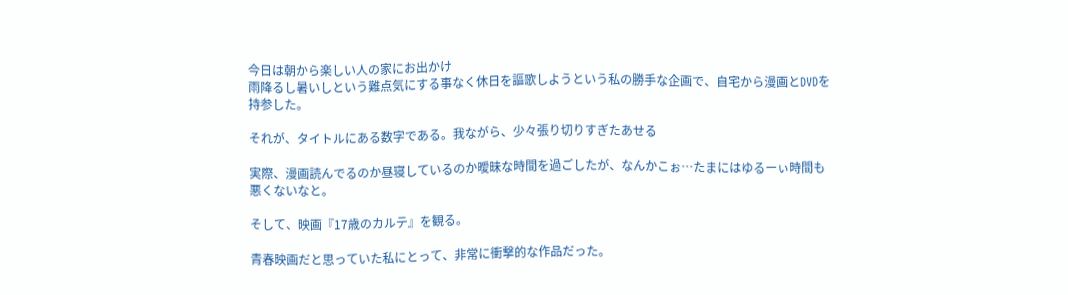今日は朝から楽しい人の家にお出かけ
雨降るし暑いしという難点気にする事なく休日を謳歌しようという私の勝手な企画で、自宅から漫画とDVDを持参した。

それが、タイトルにある数字である。我ながら、少々張り切りすぎたあせる

実際、漫画読んでるのか昼寝しているのか曖昧な時間を過ごしたが、なんかこぉ…たまにはゆるーぃ時間も悪くないなと。

そして、映画『17歳のカルテ』を観る。

青春映画だと思っていた私にとって、非常に衝撃的な作品だった。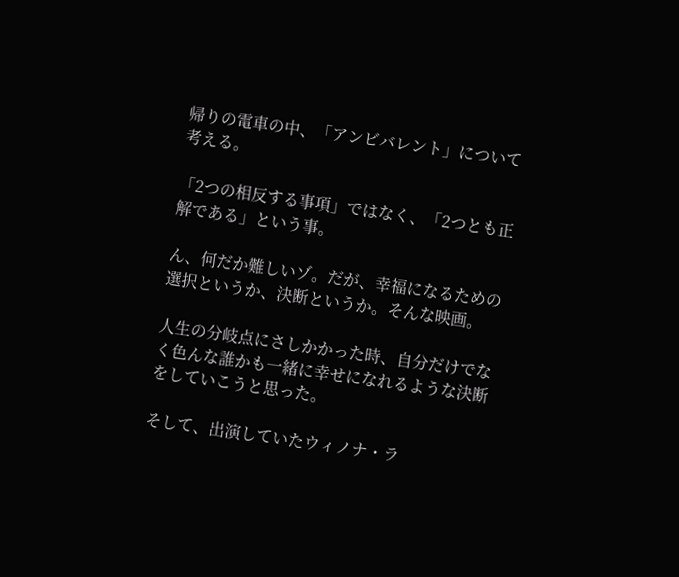帰りの電車の中、「アンビバレント」について考える。

「2つの相反する事項」ではなく、「2つとも正解である」という事。

ん、何だか難しいゾ。だが、幸福になるための選択というか、決断というか。そんな映画。

人生の分岐点にさしかかった時、自分だけでなく色んな誰かも一緒に幸せになれるような決断をしていこうと思った。

そして、出演していたウィノナ・ラ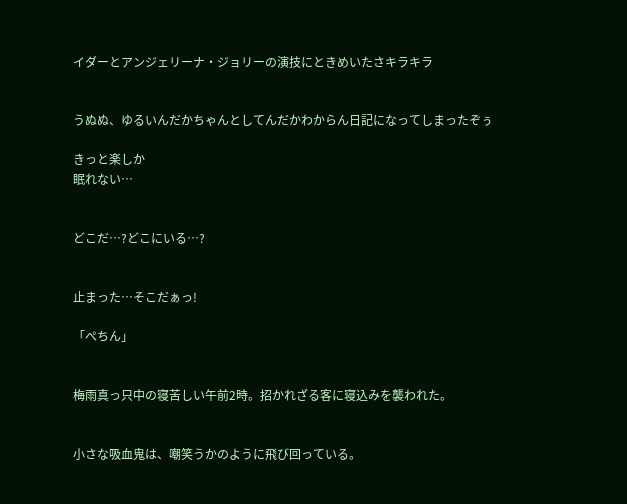イダーとアンジェリーナ・ジョリーの演技にときめいたさキラキラ


うぬぬ、ゆるいんだかちゃんとしてんだかわからん日記になってしまったぞぅ

きっと楽しか
眠れない…


どこだ…?どこにいる…?


止まった…そこだぁっ!

「ぺちん」


梅雨真っ只中の寝苦しい午前2時。招かれざる客に寝込みを襲われた。


小さな吸血鬼は、嘲笑うかのように飛び回っている。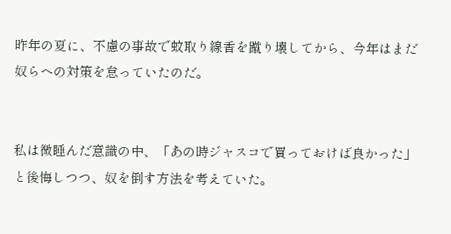昨年の夏に、不慮の事故で蚊取り線香を蹴り壊してから、今年はまだ奴らへの対策を怠っていたのだ。


私は微睡んだ意識の中、「あの時ジャスコで買っておけば良かった」と後悔しつつ、奴を倒す方法を考えていた。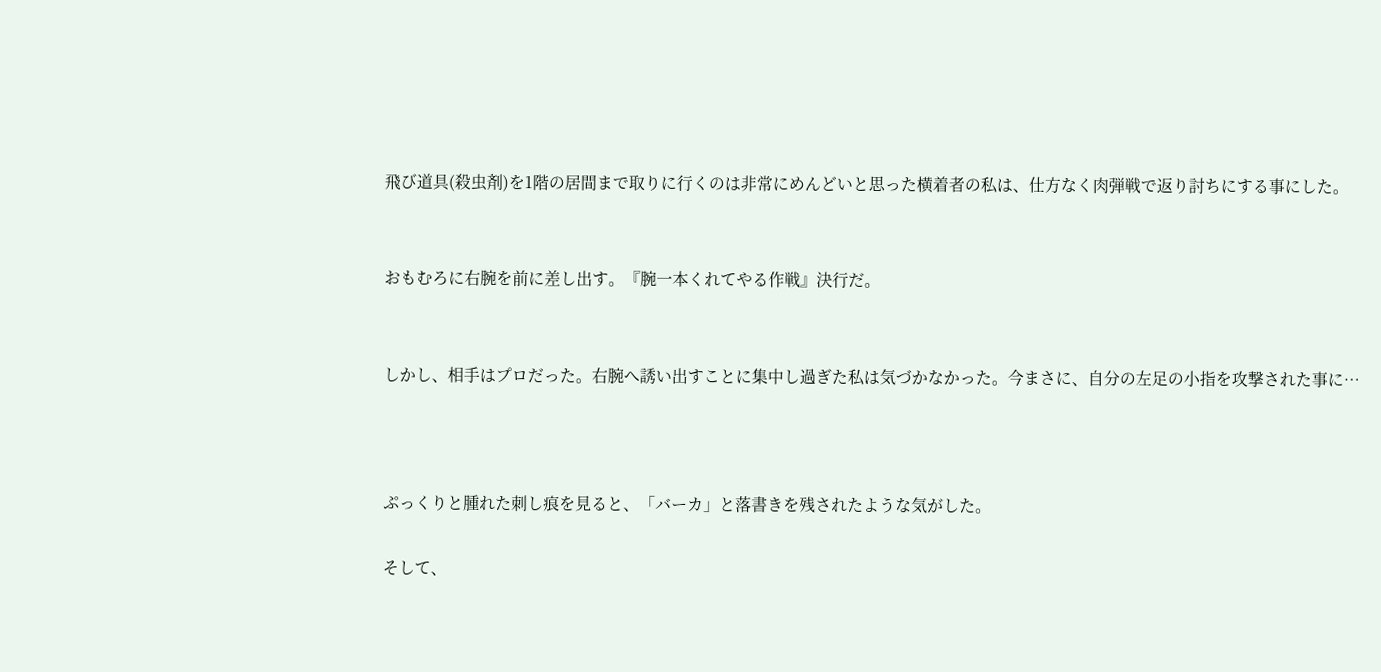飛び道具(殺虫剤)を1階の居間まで取りに行くのは非常にめんどいと思った横着者の私は、仕方なく肉弾戦で返り討ちにする事にした。


おもむろに右腕を前に差し出す。『腕一本くれてやる作戦』決行だ。


しかし、相手はプロだった。右腕へ誘い出すことに集中し過ぎた私は気づかなかった。今まさに、自分の左足の小指を攻撃された事に…



ぷっくりと腫れた刺し痕を見ると、「バーカ」と落書きを残されたような気がした。

そして、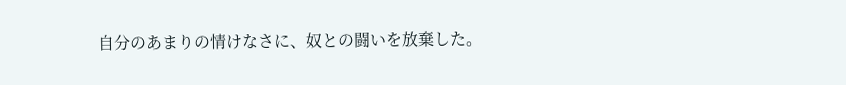自分のあまりの情けなさに、奴との闘いを放棄した。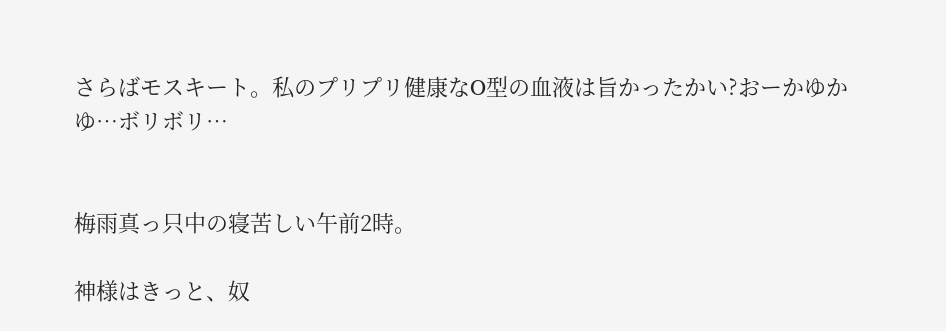さらばモスキート。私のプリプリ健康なO型の血液は旨かったかい?おーかゆかゆ…ボリボリ…


梅雨真っ只中の寝苦しい午前2時。

神様はきっと、奴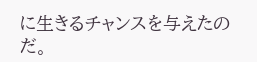に生きるチャンスを与えたのだ。